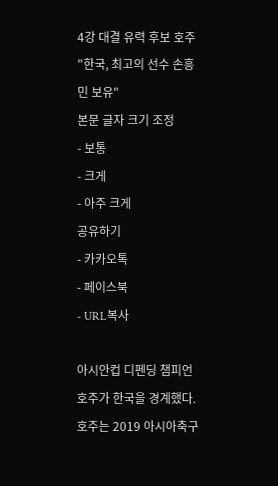4강 대결 유력 후보 호주 "한국, 최고의 선수 손흥민 보유"
본문 글자 크기 조정
- 보통
- 크게
- 아주 크게
공유하기
- 카카오톡
- 페이스북
- URL복사

아시안컵 디펜딩 챔피언 호주가 한국을 경계했다.
호주는 2019 아시아축구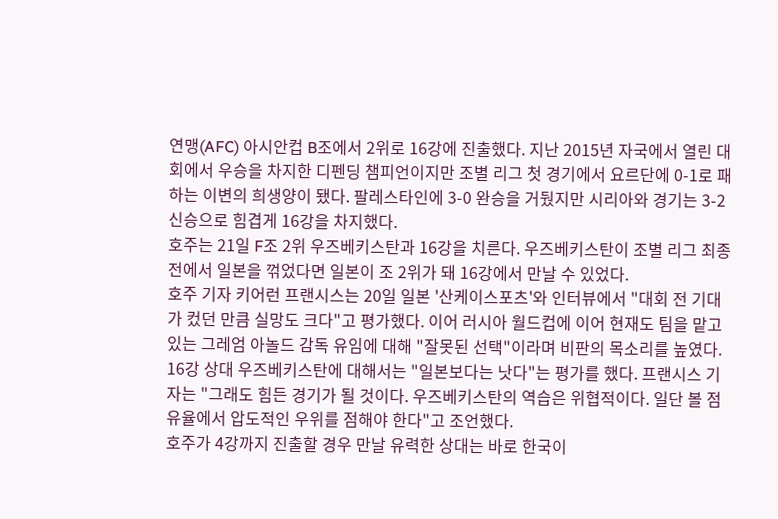연맹(AFC) 아시안컵 B조에서 2위로 16강에 진출했다. 지난 2015년 자국에서 열린 대회에서 우승을 차지한 디펜딩 챔피언이지만 조별 리그 첫 경기에서 요르단에 0-1로 패하는 이변의 희생양이 됐다. 팔레스타인에 3-0 완승을 거뒀지만 시리아와 경기는 3-2 신승으로 힘겹게 16강을 차지했다.
호주는 21일 F조 2위 우즈베키스탄과 16강을 치른다. 우즈베키스탄이 조별 리그 최종전에서 일본을 꺾었다면 일본이 조 2위가 돼 16강에서 만날 수 있었다.
호주 기자 키어런 프랜시스는 20일 일본 '산케이스포츠'와 인터뷰에서 "대회 전 기대가 컸던 만큼 실망도 크다"고 평가했다. 이어 러시아 월드컵에 이어 현재도 팀을 맡고 있는 그레엄 아놀드 감독 유임에 대해 "잘못된 선택"이라며 비판의 목소리를 높였다.
16강 상대 우즈베키스탄에 대해서는 "일본보다는 낫다"는 평가를 했다. 프랜시스 기자는 "그래도 힘든 경기가 될 것이다. 우즈베키스탄의 역습은 위협적이다. 일단 볼 점유율에서 압도적인 우위를 점해야 한다"고 조언했다.
호주가 4강까지 진출할 경우 만날 유력한 상대는 바로 한국이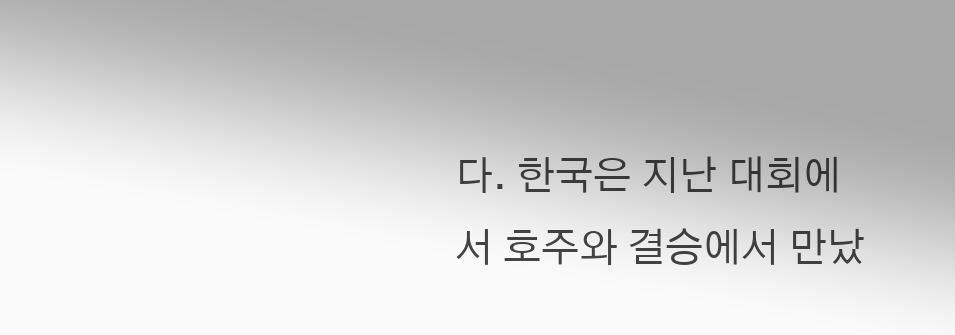다. 한국은 지난 대회에서 호주와 결승에서 만났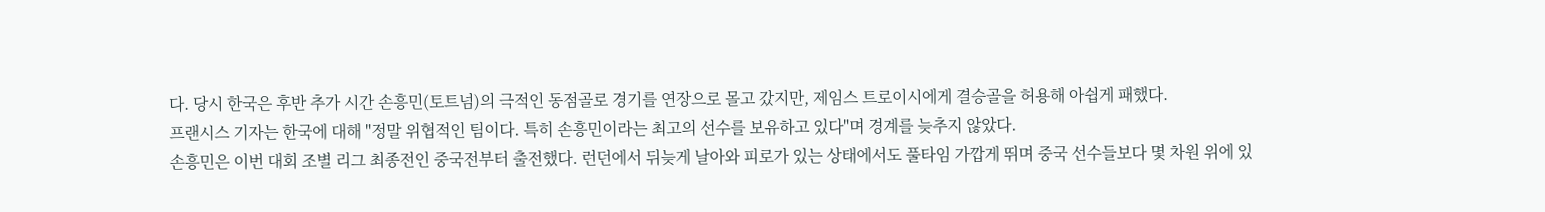다. 당시 한국은 후반 추가 시간 손흥민(토트넘)의 극적인 동점골로 경기를 연장으로 몰고 갔지만, 제임스 트로이시에게 결승골을 허용해 아쉽게 패했다.
프랜시스 기자는 한국에 대해 "정말 위협적인 팀이다. 특히 손흥민이라는 최고의 선수를 보유하고 있다"며 경계를 늦추지 않았다.
손흥민은 이번 대회 조별 리그 최종전인 중국전부터 출전했다. 런던에서 뒤늦게 날아와 피로가 있는 상태에서도 풀타임 가깝게 뛰며 중국 선수들보다 몇 차원 위에 있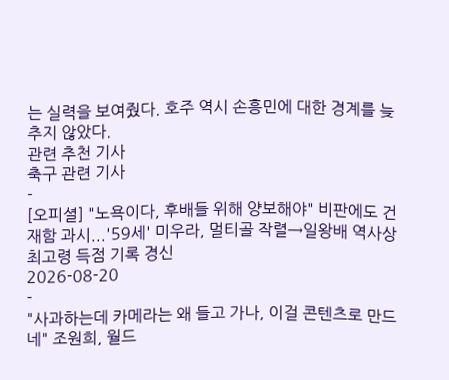는 실력을 보여줬다. 호주 역시 손흥민에 대한 경계를 늦추지 않았다.
관련 추천 기사
축구 관련 기사
-
[오피셜] "노욕이다, 후배들 위해 양보해야" 비판에도 건재함 과시...'59세' 미우라, 멀티골 작렬→일왕배 역사상 최고령 득점 기록 경신
2026-08-20
-
"사과하는데 카메라는 왜 들고 가나, 이걸 콘텐츠로 만드네" 조원희, 월드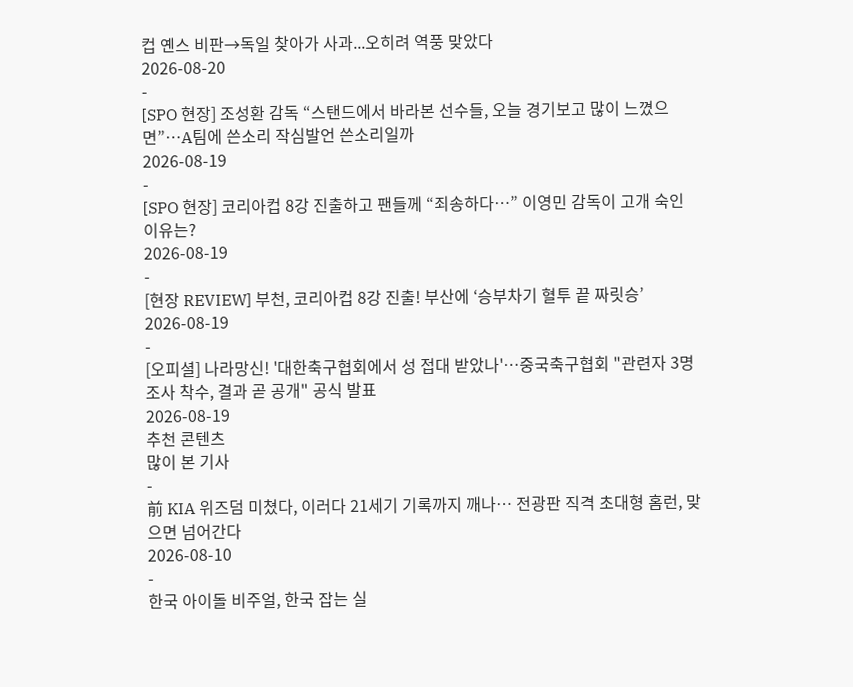컵 옌스 비판→독일 찾아가 사과...오히려 역풍 맞았다
2026-08-20
-
[SPO 현장] 조성환 감독 “스탠드에서 바라본 선수들, 오늘 경기보고 많이 느꼈으면”…A팀에 쓴소리 작심발언 쓴소리일까
2026-08-19
-
[SPO 현장] 코리아컵 8강 진출하고 팬들께 “죄송하다…” 이영민 감독이 고개 숙인 이유는?
2026-08-19
-
[현장 REVIEW] 부천, 코리아컵 8강 진출! 부산에 ‘승부차기 혈투 끝 짜릿승’
2026-08-19
-
[오피셜] 나라망신! '대한축구협회에서 성 접대 받았나'…중국축구협회 "관련자 3명 조사 착수, 결과 곧 공개" 공식 발표
2026-08-19
추천 콘텐츠
많이 본 기사
-
前 KIA 위즈덤 미쳤다, 이러다 21세기 기록까지 깨나… 전광판 직격 초대형 홈런, 맞으면 넘어간다
2026-08-10
-
한국 아이돌 비주얼, 한국 잡는 실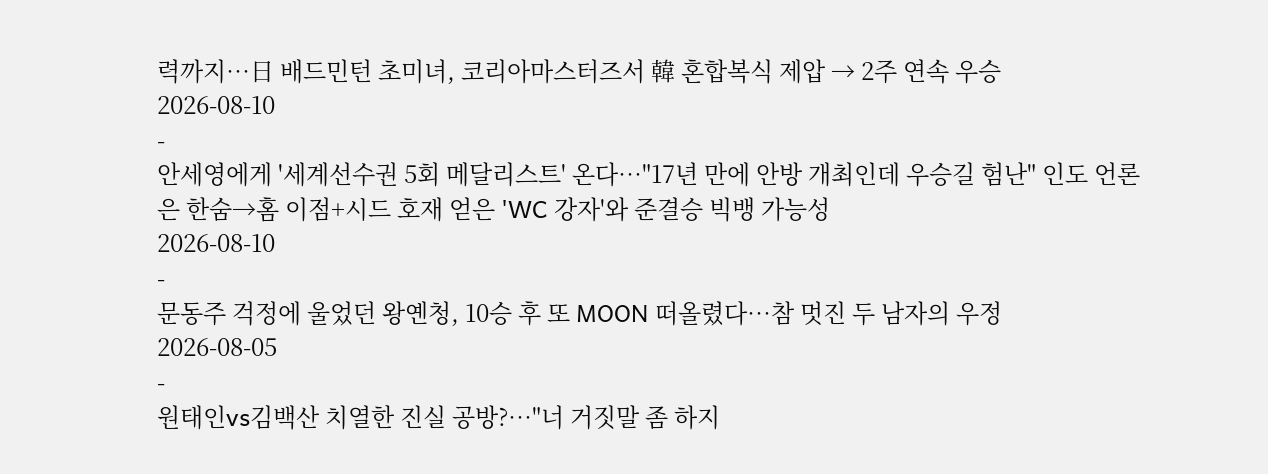력까지…日 배드민턴 초미녀, 코리아마스터즈서 韓 혼합복식 제압 → 2주 연속 우승
2026-08-10
-
안세영에게 '세계선수권 5회 메달리스트' 온다…"17년 만에 안방 개최인데 우승길 험난" 인도 언론은 한숨→홈 이점+시드 호재 얻은 'WC 강자'와 준결승 빅뱅 가능성
2026-08-10
-
문동주 걱정에 울었던 왕옌청, 10승 후 또 MOON 떠올렸다…참 멋진 두 남자의 우정
2026-08-05
-
원태인vs김백산 치열한 진실 공방?…"너 거짓말 좀 하지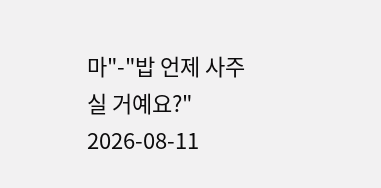마"-"밥 언제 사주실 거예요?"
2026-08-11